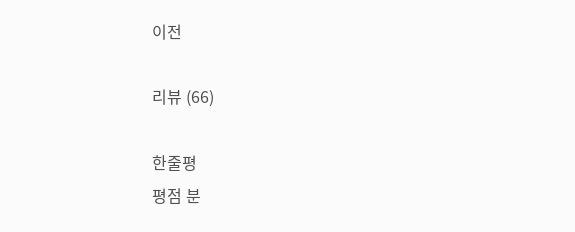이전

리뷰 (66)

한줄평
평점 분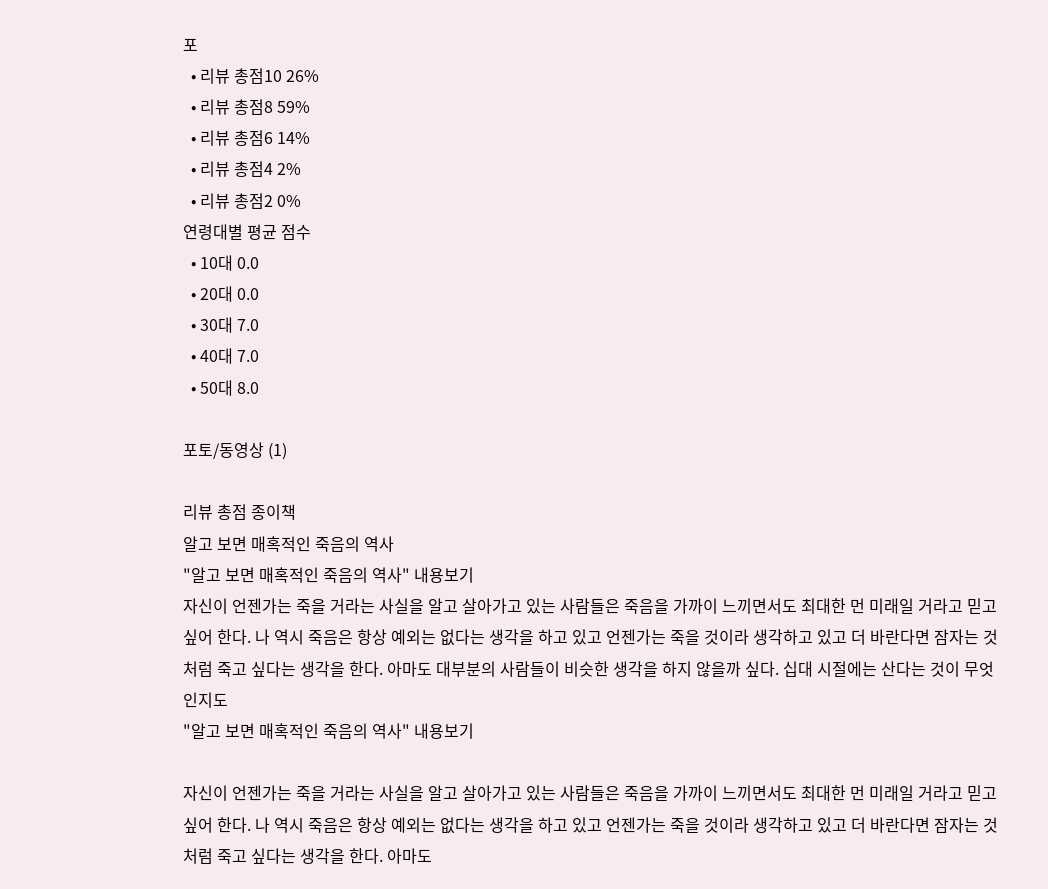포
  • 리뷰 총점10 26%
  • 리뷰 총점8 59%
  • 리뷰 총점6 14%
  • 리뷰 총점4 2%
  • 리뷰 총점2 0%
연령대별 평균 점수
  • 10대 0.0
  • 20대 0.0
  • 30대 7.0
  • 40대 7.0
  • 50대 8.0

포토/동영상 (1)

리뷰 총점 종이책
알고 보면 매혹적인 죽음의 역사
"알고 보면 매혹적인 죽음의 역사" 내용보기
자신이 언젠가는 죽을 거라는 사실을 알고 살아가고 있는 사람들은 죽음을 가까이 느끼면서도 최대한 먼 미래일 거라고 믿고 싶어 한다. 나 역시 죽음은 항상 예외는 없다는 생각을 하고 있고 언젠가는 죽을 것이라 생각하고 있고 더 바란다면 잠자는 것처럼 죽고 싶다는 생각을 한다. 아마도 대부분의 사람들이 비슷한 생각을 하지 않을까 싶다. 십대 시절에는 산다는 것이 무엇인지도
"알고 보면 매혹적인 죽음의 역사" 내용보기

자신이 언젠가는 죽을 거라는 사실을 알고 살아가고 있는 사람들은 죽음을 가까이 느끼면서도 최대한 먼 미래일 거라고 믿고 싶어 한다. 나 역시 죽음은 항상 예외는 없다는 생각을 하고 있고 언젠가는 죽을 것이라 생각하고 있고 더 바란다면 잠자는 것처럼 죽고 싶다는 생각을 한다. 아마도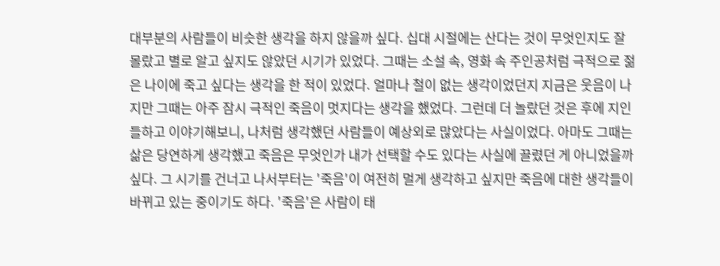대부분의 사람들이 비슷한 생각을 하지 않을까 싶다. 십대 시절에는 산다는 것이 무엇인지도 잘 몰랐고 별로 알고 싶지도 않았던 시기가 있었다. 그때는 소설 속, 영화 속 주인공처럼 극적으로 젊은 나이에 죽고 싶다는 생각을 한 적이 있었다. 얼마나 철이 없는 생각이었던지 지금은 웃음이 나지만 그때는 아주 잠시 극적인 죽음이 멋지다는 생각을 했었다. 그런데 더 놀랐던 것은 후에 지인들하고 이야기해보니, 나처럼 생각했던 사람들이 예상외로 많았다는 사실이었다. 아마도 그때는 삶은 당연하게 생각했고 죽음은 무엇인가 내가 선택할 수도 있다는 사실에 끌렸던 게 아니었을까 싶다. 그 시기를 건너고 나서부터는 '죽음'이 여전히 멀게 생각하고 싶지만 죽음에 대한 생각들이 바뀌고 있는 중이기도 하다. '죽음'은 사람이 태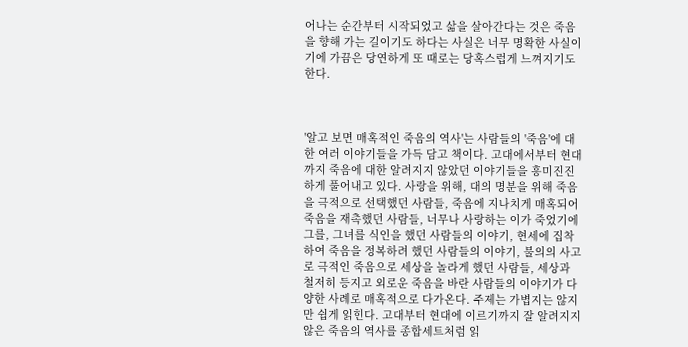어나는 순간부터 시작되었고 삶을 살아간다는 것은 죽음을 향해 가는 길이기도 하다는 사실은 너무 명확한 사실이기에 가끔은 당연하게 또 때로는 당혹스럽게 느껴지기도 한다.



'알고 보면 매혹적인 죽음의 역사'는 사람들의 '죽음'에 대한 여러 이야기들을 가득 담고 책이다. 고대에서부터 현대까지 죽음에 대한 알려지지 않았던 이야기들을 흥미진진하게 풀어내고 있다. 사랑을 위해, 대의 명분을 위해 죽음을 극적으로 선택했던 사람들, 죽음에 지나치게 매혹되어 죽음을 재촉했던 사람들, 너무나 사랑하는 이가 죽었기에 그를, 그녀를 식인을 했던 사람들의 이야기, 현세에 집착하여 죽음을 정복하려 했던 사람들의 이야기, 불의의 사고로 극적인 죽음으로 세상을 놀라게 했던 사람들, 세상과 철저히 등지고 외로운 죽음을 바란 사람들의 이야기가 다양한 사례로 매혹적으로 다가온다. 주제는 가볍지는 않지만 쉽게 읽힌다. 고대부터 현대에 이르기까지 잘 알려지지 않은 죽음의 역사를 종합세트처럼 읽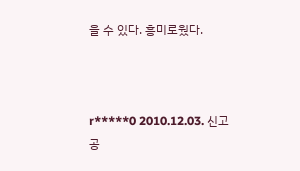을 수 있다. 흥미로웠다.



r*****0 2010.12.03. 신고 공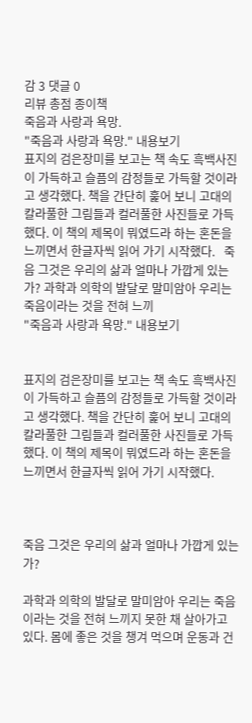감 3 댓글 0
리뷰 총점 종이책
죽음과 사랑과 욕망.
"죽음과 사랑과 욕망." 내용보기
표지의 검은장미를 보고는 책 속도 흑백사진이 가득하고 슬픔의 감정들로 가득할 것이라고 생각했다. 책을 간단히 훑어 보니 고대의 칼라풀한 그림들과 컬러풀한 사진들로 가득했다. 이 책의 제목이 뭐였드라 하는 혼돈을 느끼면서 한글자씩 읽어 가기 시작했다.   죽음 그것은 우리의 삶과 얼마나 가깝게 있는가? 과학과 의학의 발달로 말미암아 우리는 죽음이라는 것을 전혀 느끼
"죽음과 사랑과 욕망." 내용보기


표지의 검은장미를 보고는 책 속도 흑백사진이 가득하고 슬픔의 감정들로 가득할 것이라고 생각했다. 책을 간단히 훑어 보니 고대의 칼라풀한 그림들과 컬러풀한 사진들로 가득했다. 이 책의 제목이 뭐였드라 하는 혼돈을 느끼면서 한글자씩 읽어 가기 시작했다.



죽음 그것은 우리의 삶과 얼마나 가깝게 있는가?

과학과 의학의 발달로 말미암아 우리는 죽음이라는 것을 전혀 느끼지 못한 채 살아가고 있다. 몸에 좋은 것을 챙겨 먹으며 운동과 건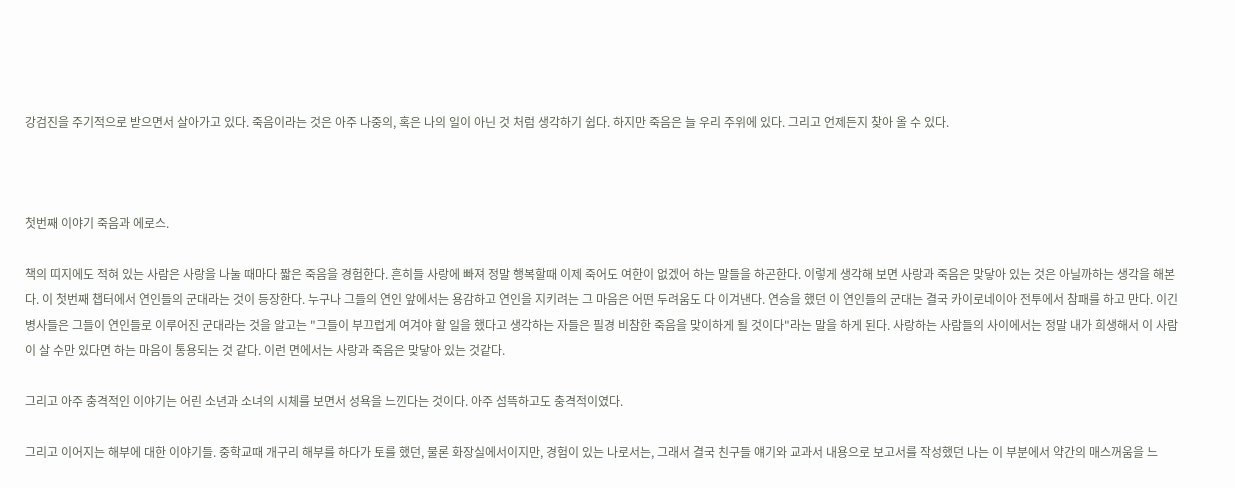강검진을 주기적으로 받으면서 살아가고 있다. 죽음이라는 것은 아주 나중의, 혹은 나의 일이 아닌 것 처럼 생각하기 쉽다. 하지만 죽음은 늘 우리 주위에 있다. 그리고 언제든지 찾아 올 수 있다.



첫번째 이야기 죽음과 에로스.

책의 띠지에도 적혀 있는 사람은 사랑을 나눌 때마다 짧은 죽음을 경험한다. 흔히들 사랑에 빠져 정말 행복할때 이제 죽어도 여한이 없겠어 하는 말들을 하곤한다. 이렇게 생각해 보면 사랑과 죽음은 맞닿아 있는 것은 아닐까하는 생각을 해본다. 이 첫번째 챕터에서 연인들의 군대라는 것이 등장한다. 누구나 그들의 연인 앞에서는 용감하고 연인을 지키려는 그 마음은 어떤 두려움도 다 이겨낸다. 연승을 했던 이 연인들의 군대는 결국 카이로네이아 전투에서 참패를 하고 만다. 이긴 병사들은 그들이 연인들로 이루어진 군대라는 것을 알고는 "그들이 부끄럽게 여겨야 할 일을 했다고 생각하는 자들은 필경 비참한 죽음을 맞이하게 될 것이다"라는 말을 하게 된다. 사랑하는 사람들의 사이에서는 정말 내가 희생해서 이 사람이 살 수만 있다면 하는 마음이 통용되는 것 같다. 이런 면에서는 사랑과 죽음은 맞닿아 있는 것같다.

그리고 아주 충격적인 이야기는 어린 소년과 소녀의 시체를 보면서 성욕을 느낀다는 것이다. 아주 섬뜩하고도 충격적이였다.

그리고 이어지는 해부에 대한 이야기들. 중학교때 개구리 해부를 하다가 토를 했던, 물론 화장실에서이지만, 경험이 있는 나로서는, 그래서 결국 친구들 얘기와 교과서 내용으로 보고서를 작성했던 나는 이 부분에서 약간의 매스꺼움을 느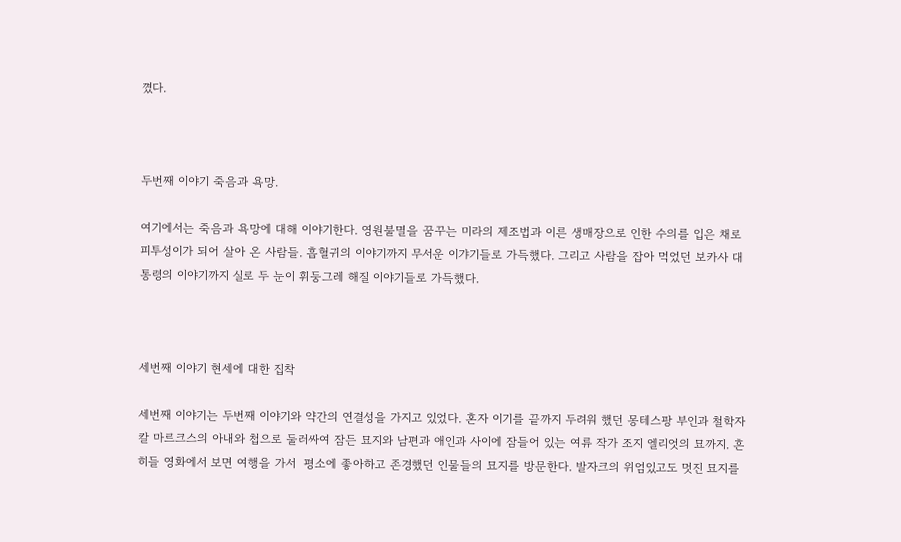꼈다.



두번째 이야기 죽음과 욕망.

여기에서는 죽음과 욕망에 대해 이야기한다. 영원불멸을 꿈꾸는 미라의 제조법과 이른 생매장으로 인한 수의를 입은 채로 피투성이가 되어 살아 온 사람들. 흡혈귀의 이야기까지 무서운 이갸기들로 가득했다. 그리고 사람을 잡아 먹었던 보카사 대통령의 이야기까지 실로 두 눈이 휘둥그레 해질 이야기들로 가득했다.



세번째 이야기 현세에 대한 집착

세번째 이야기는 두번째 이야기와 약간의 연결성을 가지고 있었다. 혼자 이기를 끝까지 두려워 했던 몽테스팡 부인과 철학자 칼 마르크스의 아내와 첩으로 둘러싸여 잠든 묘지와 남편과 애인과 사이에 잠들어 있는 여류 작가 조지 엘리엇의 묘까지. 흔히들 영화에서 보면 여행을 가서  평소에 좋아하고 존경했던 인물들의 묘지를 방문한다. 발자크의 위엄있고도 멋진 묘지를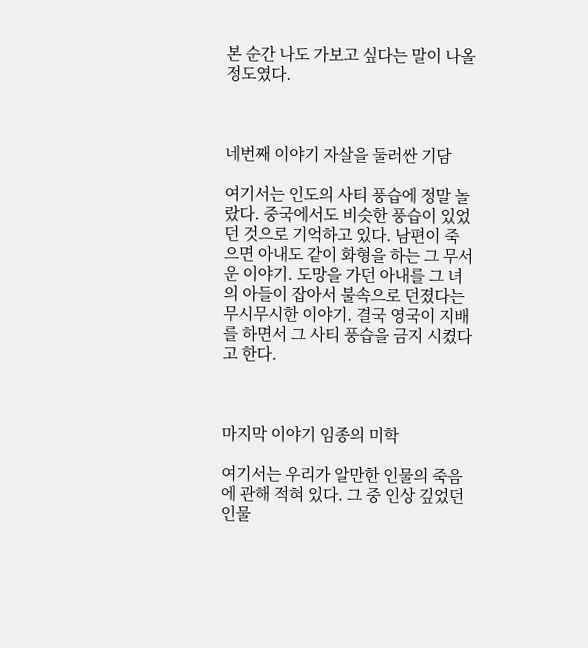본 순간 나도 가보고 싶다는 말이 나올 정도였다.



네번째 이야기 자살을 둘러싼 기담

여기서는 인도의 사티 풍습에 정말 놀랐다. 중국에서도 비슷한 풍습이 있었던 것으로 기억하고 있다. 남편이 죽으면 아내도 같이 화형을 하는 그 무서운 이야기. 도망을 가던 아내를 그 녀의 아들이 잡아서 불속으로 던졌다는 무시무시한 이야기. 결국 영국이 지배를 하면서 그 사티 풍습을 금지 시켰다고 한다.



마지막 이야기 임종의 미학

여기서는 우리가 알만한 인물의 죽음에 관해 적혀 있다. 그 중 인상 깊었던 인물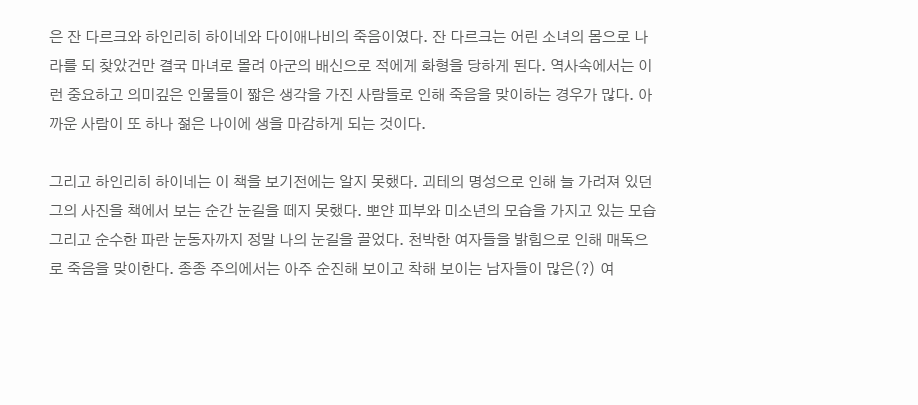은 잔 다르크와 하인리히 하이네와 다이애나비의 죽음이였다. 잔 다르크는 어린 소녀의 몸으로 나라를 되 찾았건만 결국 마녀로 몰려 아군의 배신으로 적에게 화형을 당하게 된다. 역사속에서는 이런 중요하고 의미깊은 인물들이 짧은 생각을 가진 사람들로 인해 죽음을 맞이하는 경우가 많다. 아까운 사람이 또 하나 젊은 나이에 생을 마감하게 되는 것이다.

그리고 하인리히 하이네는 이 책을 보기전에는 알지 못했다. 괴테의 명성으로 인해 늘 가려져 있던 그의 사진을 책에서 보는 순간 눈길을 떼지 못했다. 뽀얀 피부와 미소년의 모습을 가지고 있는 모습 그리고 순수한 파란 눈동자까지 정말 나의 눈길을 끌었다. 천박한 여자들을 밝힘으로 인해 매독으로 죽음을 맞이한다. 종종 주의에서는 아주 순진해 보이고 착해 보이는 남자들이 많은(?) 여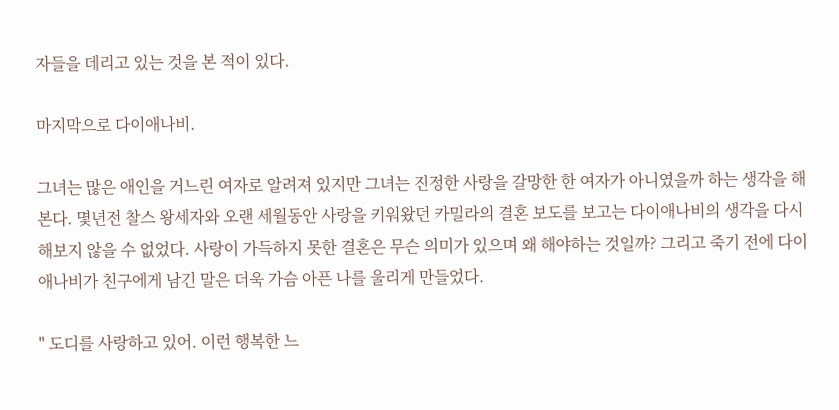자들을 데리고 있는 것을 본 적이 있다.

마지막으로 다이애나비.

그녀는 많은 애인을 거느린 여자로 알려져 있지만 그녀는 진정한 사랑을 갈망한 한 여자가 아니였을까 하는 생각을 해본다. 몇년전 찰스 왕세자와 오랜 세월동안 사랑을 키워왔던 카밀라의 결혼 보도를 보고는 다이애나비의 생각을 다시 해보지 않을 수 없었다. 사랑이 가득하지 못한 결혼은 무슨 의미가 있으며 왜 해야하는 것일까? 그리고 죽기 전에 다이애나비가 친구에게 남긴 말은 더욱 가슴 아픈 나를 울리게 만들었다.

" 도디를 사랑하고 있어. 이런 행복한 느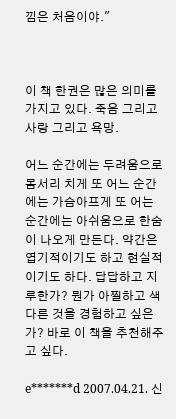낌은 처음이야."



이 책 한권은 많은 의미를 가지고 있다. 죽음 그리고 사랑 그리고 욕망.

어느 순간에는 두려움으로 몸서리 치게 또 어느 순간에는 가슴아프게 또 어는 순간에는 아쉬움으로 한숨이 나오게 만든다. 약간은 엽기적이기도 하고 현실적이기도 하다. 답답하고 지루한가? 뭔가 아찔하고 색다른 것을 경험하고 싶은가? 바로 이 책을 추천해주고 싶다.

e*******d 2007.04.21. 신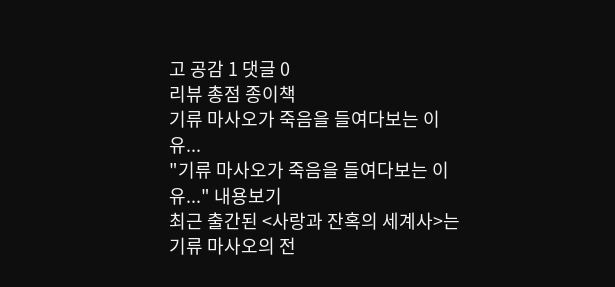고 공감 1 댓글 0
리뷰 총점 종이책
기류 마사오가 죽음을 들여다보는 이유...
"기류 마사오가 죽음을 들여다보는 이유..." 내용보기
최근 출간된 <사랑과 잔혹의 세계사>는 기류 마사오의 전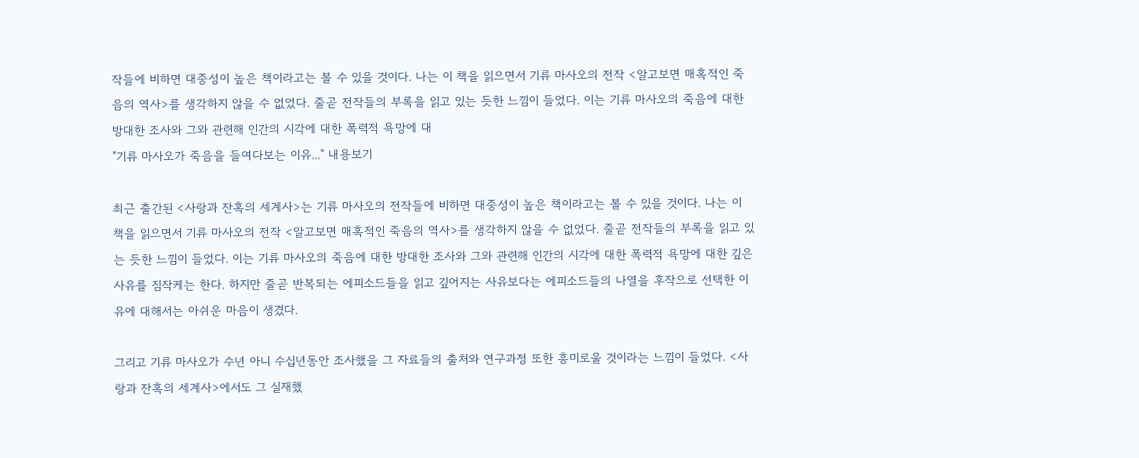작들에 비하면 대중성이 높은 책이라고는 볼 수 있을 것이다. 나는 이 책을 읽으면서 기류 마사오의 전작 <알고보면 매혹적인 죽음의 역사>를 생각하지 않을 수 없었다. 줄곧 전작들의 부록을 읽고 있는 듯한 느낌이 들었다. 이는 기류 마사오의 죽음에 대한 방대한 조사와 그와 관련해 인간의 시각에 대한 폭력적 욕망에 대
"기류 마사오가 죽음을 들여다보는 이유..." 내용보기

최근 출간된 <사랑과 잔혹의 세계사>는 기류 마사오의 전작들에 비하면 대중성이 높은 책이라고는 볼 수 있을 것이다. 나는 이 책을 읽으면서 기류 마사오의 전작 <알고보면 매혹적인 죽음의 역사>를 생각하지 않을 수 없었다. 줄곧 전작들의 부록을 읽고 있는 듯한 느낌이 들었다. 이는 기류 마사오의 죽음에 대한 방대한 조사와 그와 관련해 인간의 시각에 대한 폭력적 욕망에 대한 깊은 사유를 짐작케는 한다. 하지만 줄곧 반복되는 에피소드들을 읽고 깊어지는 사유보다는 에피소드들의 나열을 후작으로 선택한 이유에 대해서는 아쉬운 마음이 생겼다.

그리고 기류 마사오가 수년 아니 수십년동안 조사했을 그 자료들의 출처와 연구과정 또한 흥미로울 것이라는 느낌이 들었다. <사랑과 잔혹의 세계사>에서도 그 실재했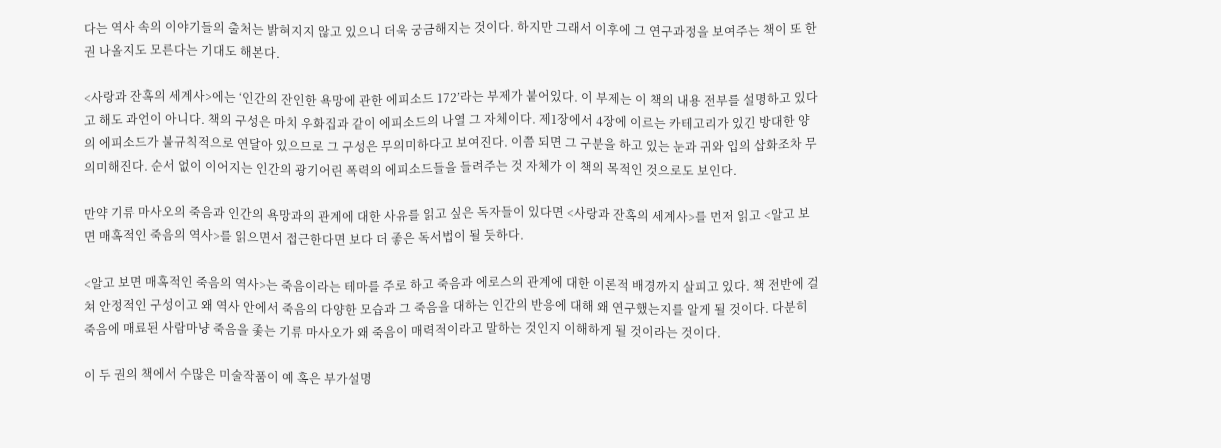다는 역사 속의 이야기들의 출처는 밝혀지지 않고 있으니 더욱 궁금해지는 것이다. 하지만 그래서 이후에 그 연구과정을 보여주는 책이 또 한권 나올지도 모른다는 기대도 해본다.

<사랑과 잔혹의 세계사>에는 ‘인간의 잔인한 욕망에 관한 에피소드 172’라는 부제가 붙어있다. 이 부제는 이 책의 내용 전부를 설명하고 있다고 해도 과언이 아니다. 책의 구성은 마치 우화집과 같이 에피소드의 나열 그 자체이다. 제1장에서 4장에 이르는 카테고리가 있긴 방대한 양의 에피소드가 불규칙적으로 연달아 있으므로 그 구성은 무의미하다고 보여진다. 이쯤 되면 그 구분을 하고 있는 눈과 귀와 입의 삽화조차 무의미해진다. 순서 없이 이어지는 인간의 광기어린 폭력의 에피소드들을 들려주는 것 자체가 이 책의 목적인 것으로도 보인다.

만약 기류 마사오의 죽음과 인간의 욕망과의 관계에 대한 사유를 읽고 싶은 독자들이 있다면 <사랑과 잔혹의 세계사>를 먼저 읽고 <알고 보면 매혹적인 죽음의 역사>를 읽으면서 접근한다면 보다 더 좋은 독서법이 될 듯하다.

<알고 보면 매혹적인 죽음의 역사>는 죽음이라는 테마를 주로 하고 죽음과 에로스의 관계에 대한 이론적 배경까지 살피고 있다. 책 전반에 걸쳐 안정적인 구성이고 왜 역사 안에서 죽음의 다양한 모습과 그 죽음을 대하는 인간의 반응에 대해 왜 연구했는지를 알게 될 것이다. 다분히 죽음에 매료된 사람마냥 죽음을 좇는 기류 마사오가 왜 죽음이 매력적이라고 말하는 것인지 이해하게 될 것이라는 것이다.

이 두 권의 책에서 수많은 미술작품이 예 혹은 부가설명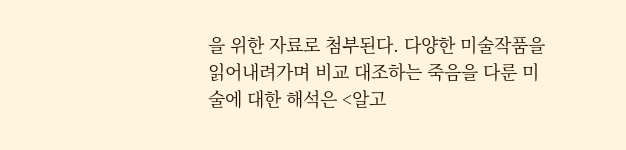을 위한 자료로 첨부된다. 다양한 미술작품을 읽어내려가며 비교 대조하는 죽음을 다룬 미술에 대한 해석은 <알고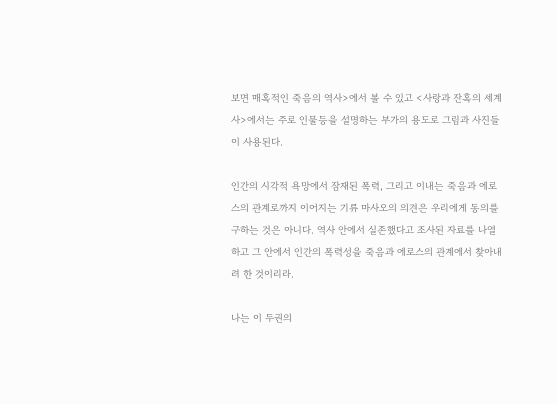보면 매혹적인 죽음의 역사>에서 볼 수 있고 <사랑과 잔혹의 세계사>에서는 주로 인물등을 설명하는 부가의 용도로 그림과 사진들이 사용된다.

인간의 시각적 욕망에서 잠재된 폭력, 그리고 이내는 죽음과 에로스의 관계로까지 이어지는 기류 마사오의 의견은 우리에게 동의를 구하는 것은 아니다. 역사 안에서 실존했다고 조사된 자료를 나열하고 그 안에서 인간의 폭력성을 죽음과 에로스의 관계에서 찾아내려 한 것이리라.

나는 이 두권의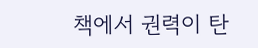책에서 권력이 탄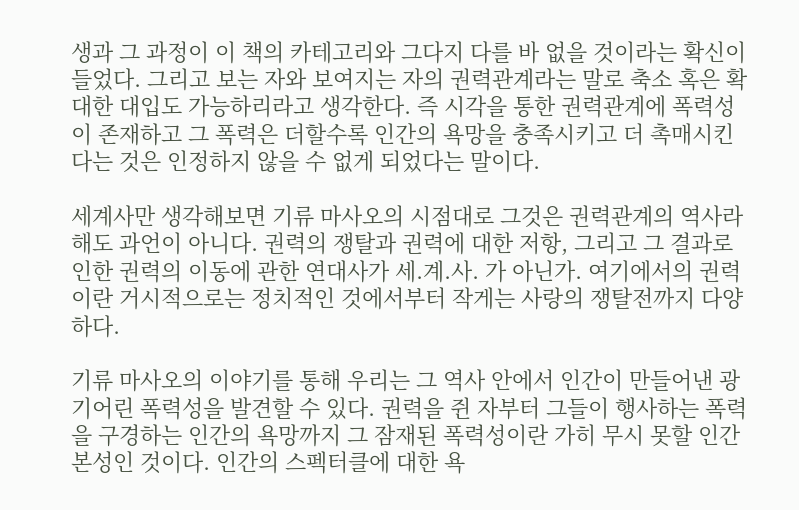생과 그 과정이 이 책의 카테고리와 그다지 다를 바 없을 것이라는 확신이 들었다. 그리고 보는 자와 보여지는 자의 권력관계라는 말로 축소 혹은 확대한 대입도 가능하리라고 생각한다. 즉 시각을 통한 권력관계에 폭력성이 존재하고 그 폭력은 더할수록 인간의 욕망을 충족시키고 더 촉매시킨다는 것은 인정하지 않을 수 없게 되었다는 말이다.

세계사만 생각해보면 기류 마사오의 시점대로 그것은 권력관계의 역사라 해도 과언이 아니다. 권력의 쟁탈과 권력에 대한 저항, 그리고 그 결과로 인한 권력의 이동에 관한 연대사가 세.계.사. 가 아닌가. 여기에서의 권력이란 거시적으로는 정치적인 것에서부터 작게는 사랑의 쟁탈전까지 다양하다.

기류 마사오의 이야기를 통해 우리는 그 역사 안에서 인간이 만들어낸 광기어린 폭력성을 발견할 수 있다. 권력을 쥔 자부터 그들이 행사하는 폭력을 구경하는 인간의 욕망까지 그 잠재된 폭력성이란 가히 무시 못할 인간본성인 것이다. 인간의 스펙터클에 대한 욕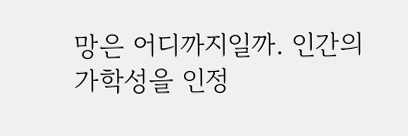망은 어디까지일까. 인간의 가학성을 인정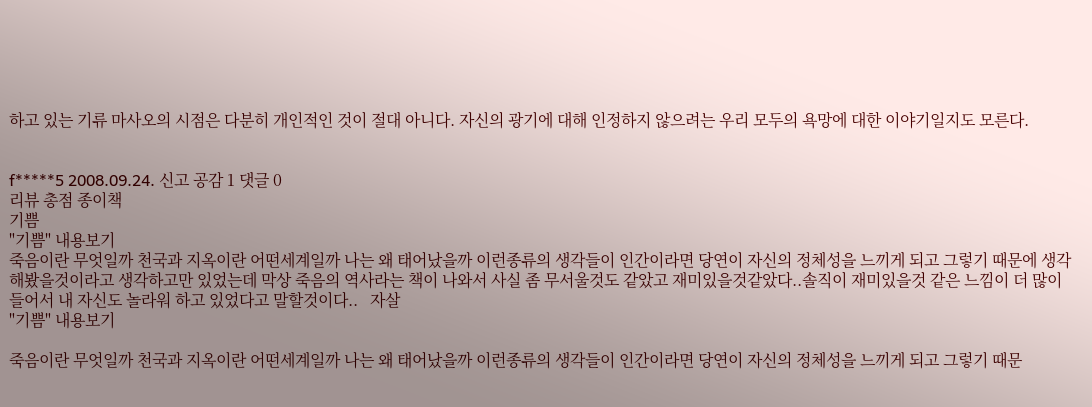하고 있는 기류 마사오의 시점은 다분히 개인적인 것이 절대 아니다. 자신의 광기에 대해 인정하지 않으려는 우리 모두의 욕망에 대한 이야기일지도 모른다.


f*****5 2008.09.24. 신고 공감 1 댓글 0
리뷰 총점 종이책
기쁨
"기쁨" 내용보기
죽음이란 무엇일까 천국과 지옥이란 어떤세계일까 나는 왜 태어났을까 이런종류의 생각들이 인간이라면 당연이 자신의 정체성을 느끼게 되고 그렇기 때문에 생각해봤을것이라고 생각하고만 있었는데 막상 죽음의 역사라는 책이 나와서 사실 좀 무서울것도 같았고 재미있을것같았다..솔직이 재미있을것 같은 느낌이 더 많이 들어서 내 자신도 놀라워 하고 있었다고 말할것이다..   자살
"기쁨" 내용보기

죽음이란 무엇일까 천국과 지옥이란 어떤세계일까 나는 왜 태어났을까 이런종류의 생각들이 인간이라면 당연이 자신의 정체성을 느끼게 되고 그렇기 때문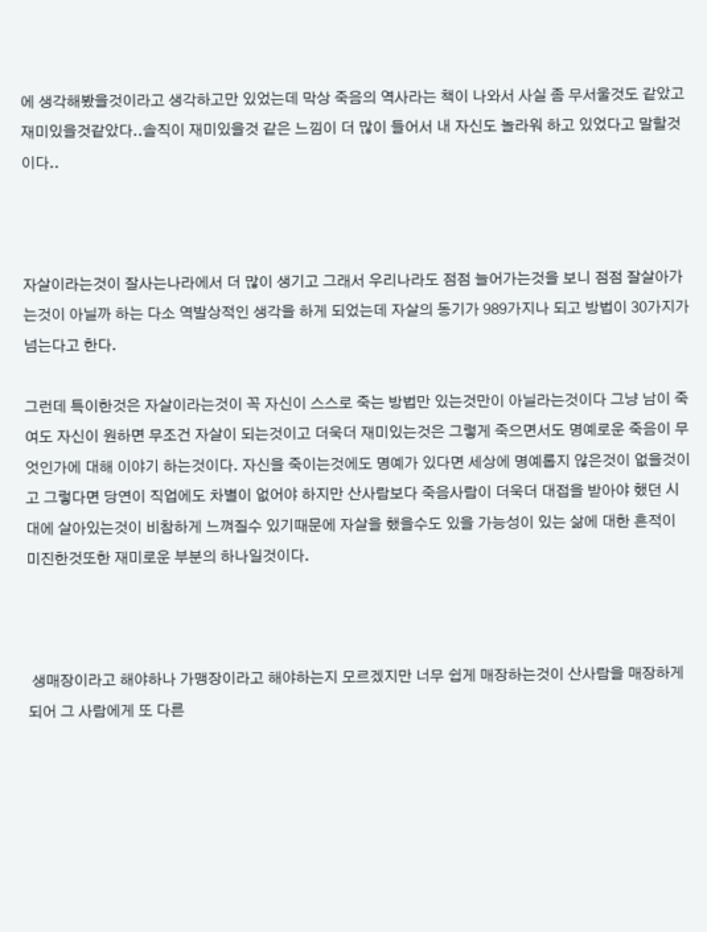에 생각해봤을것이라고 생각하고만 있었는데 막상 죽음의 역사라는 책이 나와서 사실 좀 무서울것도 같았고 재미있을것같았다..솔직이 재미있을것 같은 느낌이 더 많이 들어서 내 자신도 놀라워 하고 있었다고 말할것이다..



자살이라는것이 잘사는나라에서 더 많이 생기고 그래서 우리나라도 점점 늘어가는것을 보니 점점 잘살아가는것이 아닐까 하는 다소 역발상적인 생각을 하게 되었는데 자살의 동기가 989가지나 되고 방법이 30가지가 넘는다고 한다.

그런데 특이한것은 자살이라는것이 꼭 자신이 스스로 죽는 방법만 있는것만이 아닐라는것이다 그냥 남이 죽여도 자신이 원하면 무조건 자살이 되는것이고 더욱더 재미있는것은 그렇게 죽으면서도 명예로운 죽음이 무엇인가에 대해 이야기 하는것이다. 자신을 죽이는것에도 명예가 있다면 세상에 명예롭지 않은것이 없을것이고 그렇다면 당연이 직업에도 차별이 없어야 하지만 산사람보다 죽음사람이 더욱더 대접을 받아야 했던 시대에 살아있는것이 비참하게 느껴질수 있기때문에 자살을 했을수도 있을 가능성이 있는 삶에 대한 흔적이 미진한것또한 재미로운 부분의 하나일것이다.



 생매장이라고 해야하나 가맹장이라고 해야하는지 모르겠지만 너무 쉽게 매장하는것이 산사람을 매장하게 되어 그 사람에게 또 다른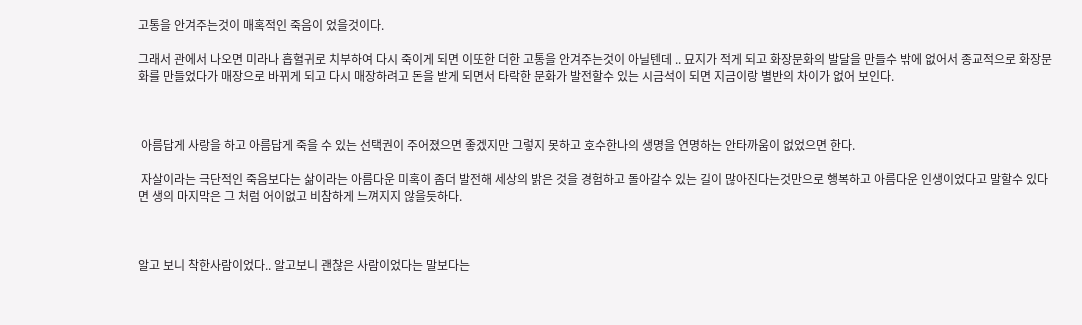고통을 안겨주는것이 매혹적인 죽음이 었을것이다.

그래서 관에서 나오면 미라나 흡혈귀로 치부하여 다시 죽이게 되면 이또한 더한 고통을 안겨주는것이 아닐텐데 .. 묘지가 적게 되고 화장문화의 발달을 만들수 밖에 없어서 종교적으로 화장문화를 만들었다가 매장으로 바뀌게 되고 다시 매장하려고 돈을 받게 되면서 타락한 문화가 발전할수 있는 시금석이 되면 지금이랑 별반의 차이가 없어 보인다.



 아름답게 사랑을 하고 아름답게 죽을 수 있는 선택권이 주어졌으면 좋겠지만 그렇지 못하고 호수한나의 생명을 연명하는 안타까움이 없었으면 한다.

 자살이라는 극단적인 죽음보다는 삶이라는 아름다운 미혹이 좀더 발전해 세상의 밝은 것을 경험하고 돌아갈수 있는 길이 많아진다는것만으로 행복하고 아름다운 인생이었다고 말할수 있다면 생의 마지막은 그 처럼 어이없고 비참하게 느껴지지 않을듯하다.



알고 보니 착한사람이었다.. 알고보니 괜찮은 사람이었다는 말보다는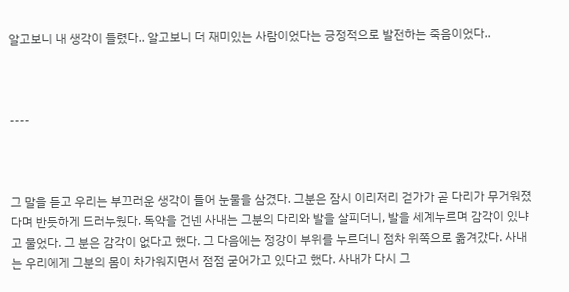알고보니 내 생각이 들렸다.. 알고보니 더 재미있는 사람이었다는 긍정적으로 발전하는 죽음이었다..



----



그 말을 듣고 우리는 부끄러운 생각이 들어 눈물을 삼겼다. 그분은 잠시 이리저리 걷가가 곧 다리가 무거워졌다며 반듯하게 드러누웠다. 독약을 건넨 사내는 그분의 다리와 발을 살피더니, 발을 세계누르며 감각이 있냐고 물었다. 그 분은 감각이 없다고 했다. 그 다음에는 정강이 부위를 누르더니 점차 위쪽으로 옮겨갔다. 사내는 우리에게 그분의 몸이 차가워지면서 점점 굳어가고 있다고 했다. 사내가 다시 그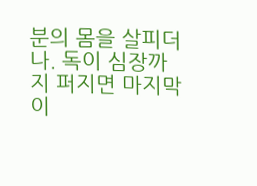분의 몸을 살피더나. 독이 심장까지 퍼지면 마지막이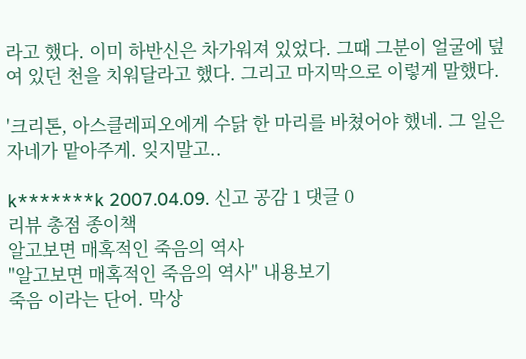라고 했다. 이미 하반신은 차가워져 있었다. 그때 그분이 얼굴에 덮여 있던 천을 치워달라고 했다. 그리고 마지막으로 이렇게 말했다.

'크리톤, 아스클레피오에게 수닭 한 마리를 바쳤어야 했네. 그 일은 자네가 맡아주게. 잊지말고..

k*******k 2007.04.09. 신고 공감 1 댓글 0
리뷰 총점 종이책
알고보면 매혹적인 죽음의 역사
"알고보면 매혹적인 죽음의 역사" 내용보기
죽음 이라는 단어. 막상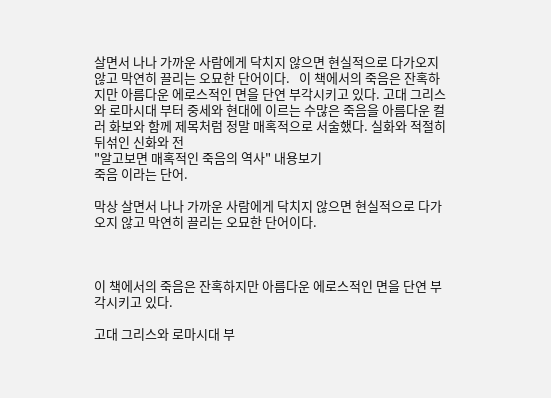살면서 나나 가까운 사람에게 닥치지 않으면 현실적으로 다가오지 않고 막연히 끌리는 오묘한 단어이다.   이 책에서의 죽음은 잔혹하지만 아름다운 에로스적인 면을 단연 부각시키고 있다. 고대 그리스와 로마시대 부터 중세와 현대에 이르는 수많은 죽음을 아름다운 컬러 화보와 함께 제목처럼 정말 매혹적으로 서술했다. 실화와 적절히 뒤섞인 신화와 전
"알고보면 매혹적인 죽음의 역사" 내용보기
죽음 이라는 단어.

막상 살면서 나나 가까운 사람에게 닥치지 않으면 현실적으로 다가오지 않고 막연히 끌리는 오묘한 단어이다.



이 책에서의 죽음은 잔혹하지만 아름다운 에로스적인 면을 단연 부각시키고 있다.

고대 그리스와 로마시대 부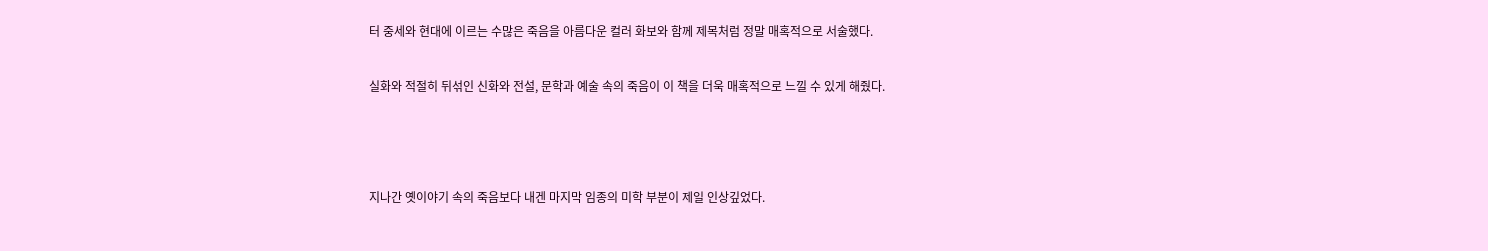터 중세와 현대에 이르는 수많은 죽음을 아름다운 컬러 화보와 함께 제목처럼 정말 매혹적으로 서술했다.

실화와 적절히 뒤섞인 신화와 전설, 문학과 예술 속의 죽음이 이 책을 더욱 매혹적으로 느낄 수 있게 해줬다.



지나간 옛이야기 속의 죽음보다 내겐 마지막 임종의 미학 부분이 제일 인상깊었다.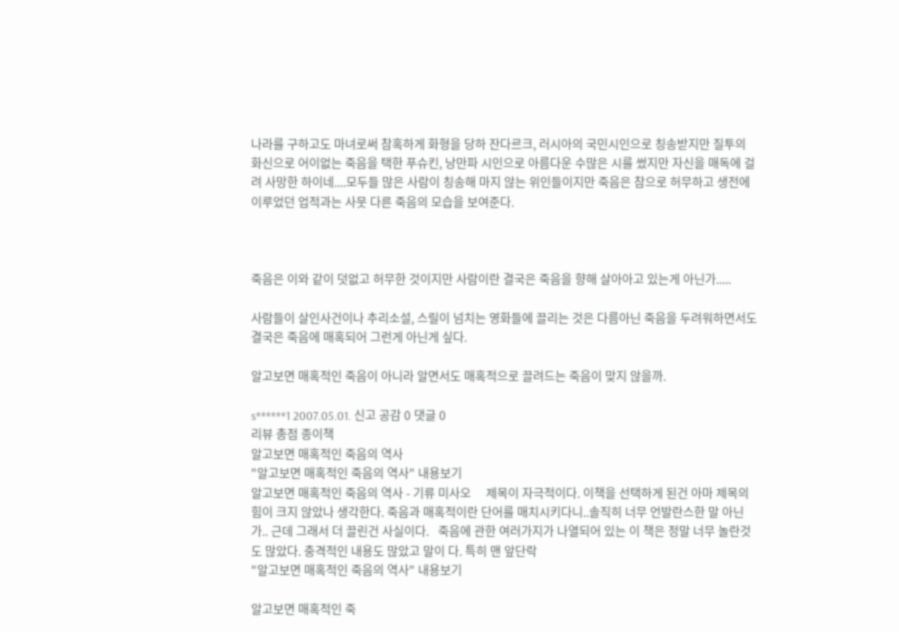나라를 구하고도 마녀로써 참혹하게 화형을 당하 잔다르크, 러시아의 국민시인으로 칭송받지만 질투의 화신으로 어이없는 죽음을 택한 푸슈킨, 낭만파 시인으로 아름다운 수많은 시를 썼지만 자신을 매독에 걸려 사망한 하이네....모두들 많은 사람이 칭송해 마지 않는 위인들이지만 죽음은 참으로 허무하고 생전에 이루었던 업적과는 사뭇 다른 죽음의 모습을 보여준다.



죽음은 이와 같이 덧없고 허무한 것이지만 사람이란 결국은 죽음을 향해 살아아고 있는게 아닌가.....

사람들이 살인사건이나 추리소설, 스릴이 넘치는 영화들에 끌리는 것은 다름아닌 죽음을 두려워하면서도 결국은 죽음에 매혹되어 그런게 아닌게 싶다.

알고보면 매혹적인 죽음이 아니라 알면서도 매혹적으로 끌려드는 죽음이 맞지 않을까.

s******1 2007.05.01. 신고 공감 0 댓글 0
리뷰 총점 종이책
알고보면 매혹적인 죽음의 역사
"알고보면 매혹적인 죽음의 역사" 내용보기
알고보면 매혹적인 죽음의 역사 - 기류 미사오     제목이 자극적이다. 이책을 선택하게 된건 아마 제목의 힘이 크지 않았나 생각한다. 죽음과 매혹적이란 단어를 매치시키다니..솔직히 너무 언발란스한 말 아닌가.. 근데 그래서 더 끌린건 사실이다.   죽음에 관한 여러가지가 나열되어 있는 이 책은 정말 너무 놀란것도 많았다. 충격적인 내용도 많았고 말이 다. 특히 맨 앞단락
"알고보면 매혹적인 죽음의 역사" 내용보기

알고보면 매혹적인 죽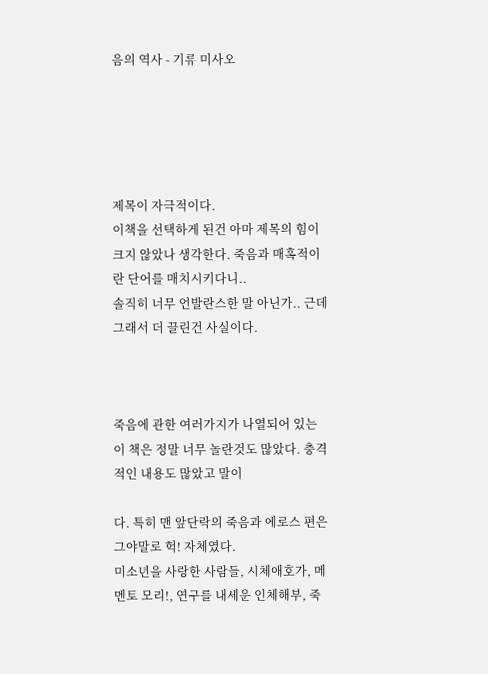음의 역사 - 기류 미사오





제목이 자극적이다.
이책을 선택하게 된건 아마 제목의 힘이 크지 않았나 생각한다. 죽음과 매혹적이란 단어를 매치시키다니..
솔직히 너무 언발란스한 말 아닌가.. 근데 그래서 더 끌린건 사실이다.



죽음에 관한 여러가지가 나열되어 있는 이 책은 정말 너무 놀란것도 많았다. 충격적인 내용도 많았고 말이

다. 특히 맨 앞단락의 죽음과 에로스 편은 그야말로 헉! 자체였다.
미소년을 사랑한 사람들, 시체애호가, 메멘토 모리!, 연구를 내세운 인체해부, 죽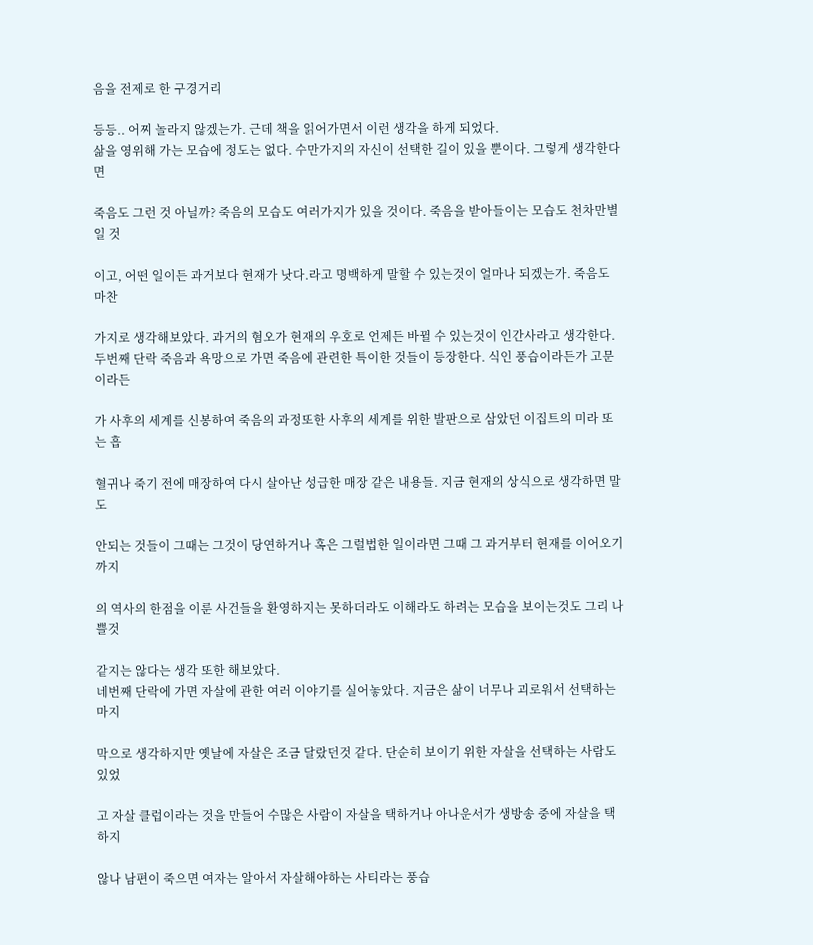음을 전제로 한 구경거리

등등.. 어찌 놀라지 않겠는가. 근데 책을 읽어가면서 이런 생각을 하게 되었다.
삶을 영위해 가는 모습에 정도는 없다. 수만가지의 자신이 선택한 길이 있을 뿐이다. 그렇게 생각한다면

죽음도 그런 것 아닐까? 죽음의 모습도 여러가지가 있을 것이다. 죽음을 받아들이는 모습도 천차만별일 것

이고, 어떤 일이든 과거보다 현재가 낫다.라고 명백하게 말할 수 있는것이 얼마나 되겠는가. 죽음도 마찬

가지로 생각해보았다. 과거의 혐오가 현재의 우호로 언제든 바뀔 수 있는것이 인간사라고 생각한다.
두번째 단락 죽음과 욕망으로 가면 죽음에 관련한 특이한 것들이 등장한다. 식인 풍습이라든가 고문이라든

가 사후의 세계를 신봉하여 죽음의 과정또한 사후의 세계를 위한 발판으로 삼았던 이집트의 미라 또는 흡

혈귀나 죽기 전에 매장하여 다시 살아난 성급한 매장 같은 내용들. 지금 현재의 상식으로 생각하면 말도

안되는 것들이 그때는 그것이 당연하거나 혹은 그럴법한 일이라면 그때 그 과거부터 현재를 이어오기까지

의 역사의 한점을 이룬 사건들을 환영하지는 못하더라도 이해라도 하려는 모습을 보이는것도 그리 나쁠것

같지는 않다는 생각 또한 해보았다.
네번째 단락에 가면 자살에 관한 여러 이야기를 실어놓았다. 지금은 삶이 너무나 괴로워서 선택하는 마지

막으로 생각하지만 옛날에 자살은 조금 달랐던것 같다. 단순히 보이기 위한 자살을 선택하는 사람도 있었

고 자살 클럽이라는 것을 만들어 수많은 사람이 자살을 택하거나 아나운서가 생방송 중에 자살을 택하지

않나 남편이 죽으면 여자는 알아서 자살해야하는 사티라는 풍습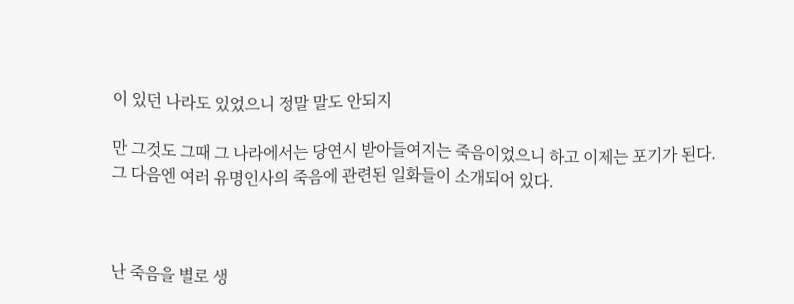이 있던 나라도 있었으니 정말 말도 안되지

만 그것도 그때 그 나라에서는 당연시 받아들여지는 죽음이었으니 하고 이제는 포기가 된다.
그 다음엔 여러 유명인사의 죽음에 관련된 일화들이 소개되어 있다.



난 죽음을 별로 생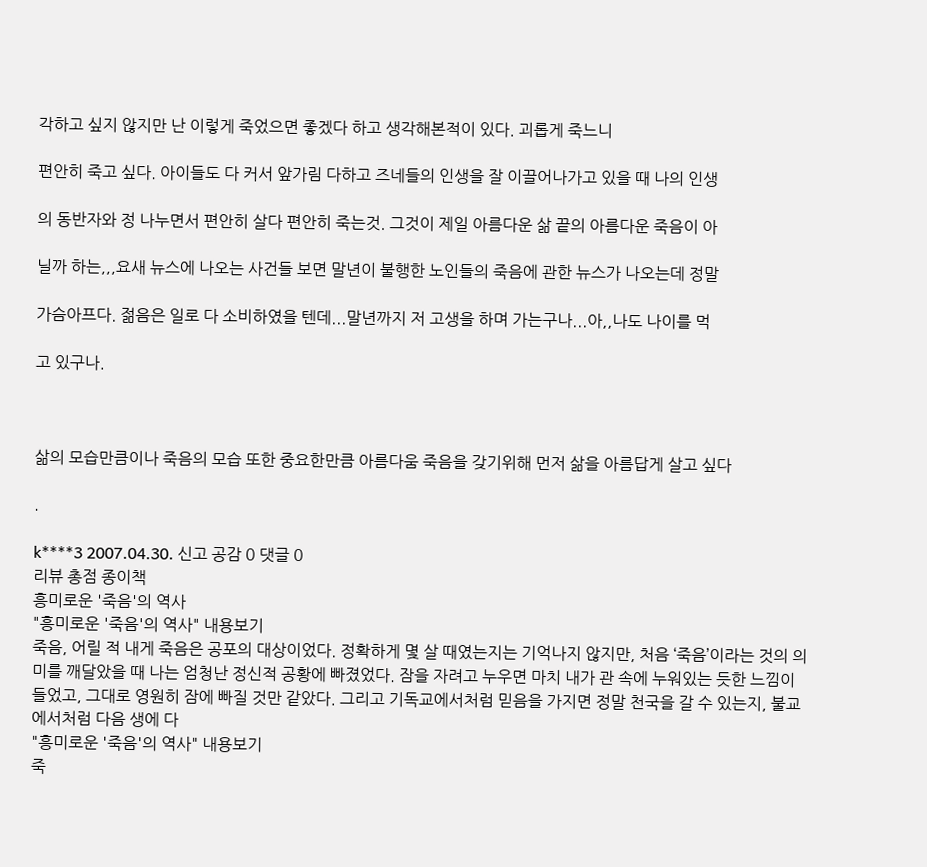각하고 싶지 않지만 난 이렇게 죽었으면 좋겠다 하고 생각해본적이 있다. 괴롭게 죽느니

편안히 죽고 싶다. 아이들도 다 커서 앞가림 다하고 즈네들의 인생을 잘 이끌어나가고 있을 때 나의 인생

의 동반자와 정 나누면서 편안히 살다 편안히 죽는것. 그것이 제일 아름다운 삶 끝의 아름다운 죽음이 아

닐까 하는,,,요새 뉴스에 나오는 사건들 보면 말년이 불행한 노인들의 죽음에 관한 뉴스가 나오는데 정말

가슴아프다. 젊음은 일로 다 소비하였을 텐데...말년까지 저 고생을 하며 가는구나...아,,나도 나이를 먹

고 있구나.



삶의 모습만큼이나 죽음의 모습 또한 중요한만큼 아름다움 죽음을 갖기위해 먼저 삶을 아름답게 살고 싶다

.

k****3 2007.04.30. 신고 공감 0 댓글 0
리뷰 총점 종이책
흥미로운 '죽음'의 역사
"흥미로운 '죽음'의 역사" 내용보기
죽음, 어릴 적 내게 죽음은 공포의 대상이었다. 정확하게 몇 살 때였는지는 기억나지 않지만, 처음 ‘죽음’이라는 것의 의미를 깨달았을 때 나는 엄청난 정신적 공황에 빠졌었다. 잠을 자려고 누우면 마치 내가 관 속에 누워있는 듯한 느낌이 들었고, 그대로 영원히 잠에 빠질 것만 같았다. 그리고 기독교에서처럼 믿음을 가지면 정말 천국을 갈 수 있는지, 불교에서처럼 다음 생에 다
"흥미로운 '죽음'의 역사" 내용보기
죽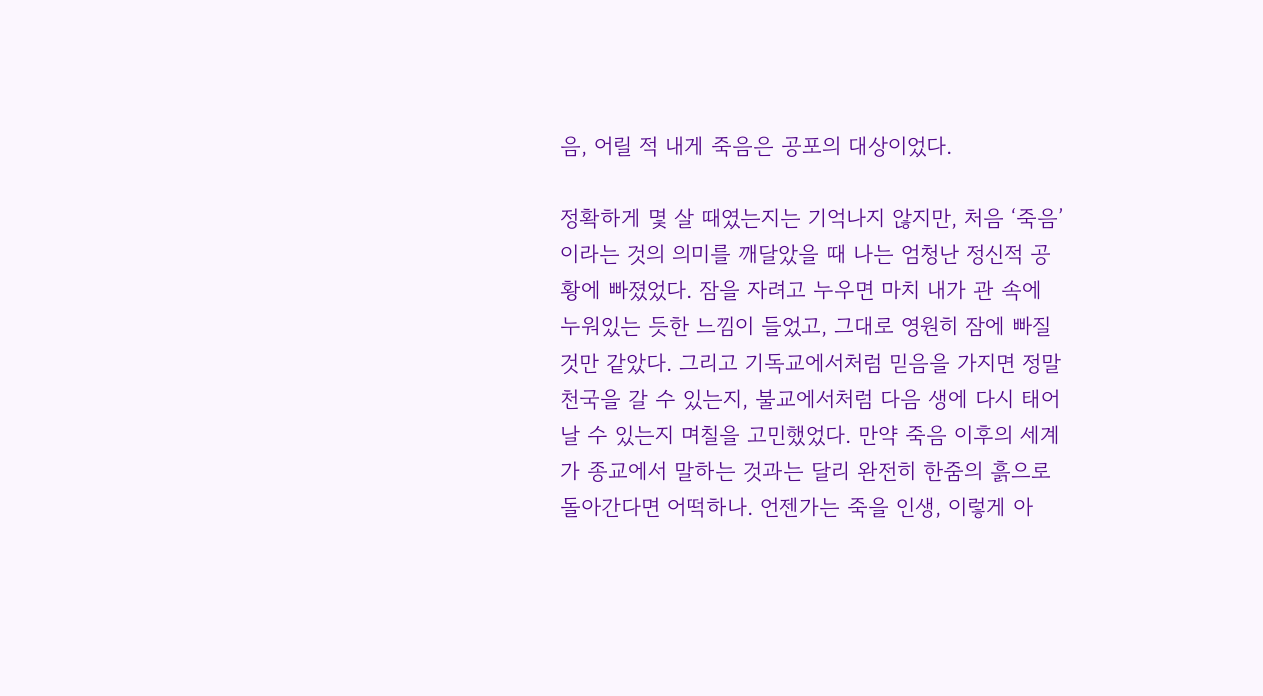음, 어릴 적 내게 죽음은 공포의 대상이었다.

정확하게 몇 살 때였는지는 기억나지 않지만, 처음 ‘죽음’이라는 것의 의미를 깨달았을 때 나는 엄청난 정신적 공황에 빠졌었다. 잠을 자려고 누우면 마치 내가 관 속에 누워있는 듯한 느낌이 들었고, 그대로 영원히 잠에 빠질 것만 같았다. 그리고 기독교에서처럼 믿음을 가지면 정말 천국을 갈 수 있는지, 불교에서처럼 다음 생에 다시 태어날 수 있는지 며칠을 고민했었다. 만약 죽음 이후의 세계가 종교에서 말하는 것과는 달리 완전히 한줌의 흙으로 돌아간다면 어떡하나. 언젠가는 죽을 인생, 이렇게 아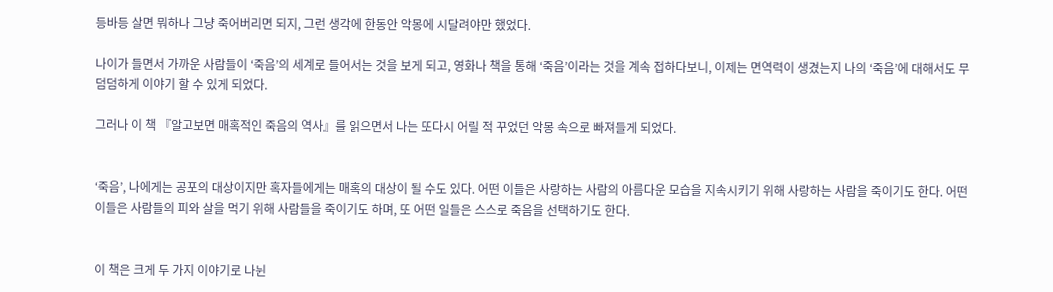등바등 살면 뭐하나 그냥 죽어버리면 되지, 그런 생각에 한동안 악몽에 시달려야만 했었다.

나이가 들면서 가까운 사람들이 ‘죽음’의 세계로 들어서는 것을 보게 되고, 영화나 책을 통해 ‘죽음’이라는 것을 계속 접하다보니, 이제는 면역력이 생겼는지 나의 ‘죽음’에 대해서도 무덤덤하게 이야기 할 수 있게 되었다.

그러나 이 책 『알고보면 매혹적인 죽음의 역사』를 읽으면서 나는 또다시 어릴 적 꾸었던 악몽 속으로 빠져들게 되었다.


‘죽음’, 나에게는 공포의 대상이지만 혹자들에게는 매혹의 대상이 될 수도 있다. 어떤 이들은 사랑하는 사람의 아름다운 모습을 지속시키기 위해 사랑하는 사람을 죽이기도 한다. 어떤 이들은 사람들의 피와 살을 먹기 위해 사람들을 죽이기도 하며, 또 어떤 일들은 스스로 죽음을 선택하기도 한다.


이 책은 크게 두 가지 이야기로 나뉜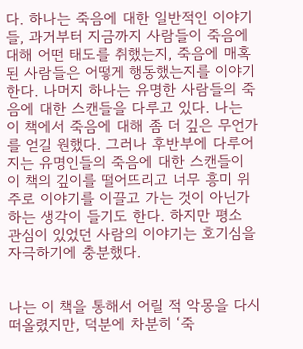다. 하나는 죽음에 대한 일반적인 이야기들, 과거부터 지금까지 사람들이 죽음에 대해 어떤 태도를 취했는지, 죽음에 매혹된 사람들은 어떻게 행동했는지를 이야기한다. 나머지 하나는 유명한 사람들의 죽음에 대한 스캔들을 다루고 있다. 나는 이 책에서 죽음에 대해 좀 더 깊은 무언가를 얻길 원했다. 그러나 후반부에 다루어지는 유명인들의 죽음에 대한 스캔들이 이 책의 깊이를 떨어뜨리고 너무 흥미 위주로 이야기를 이끌고 가는 것이 아닌가 하는 생각이 들기도 한다. 하지만 평소 관심이 있었던 사람의 이야기는 호기심을 자극하기에 충분했다.


나는 이 책을 통해서 어릴 적 악몽을 다시 떠올렸지만, 덕분에 차분히 ‘죽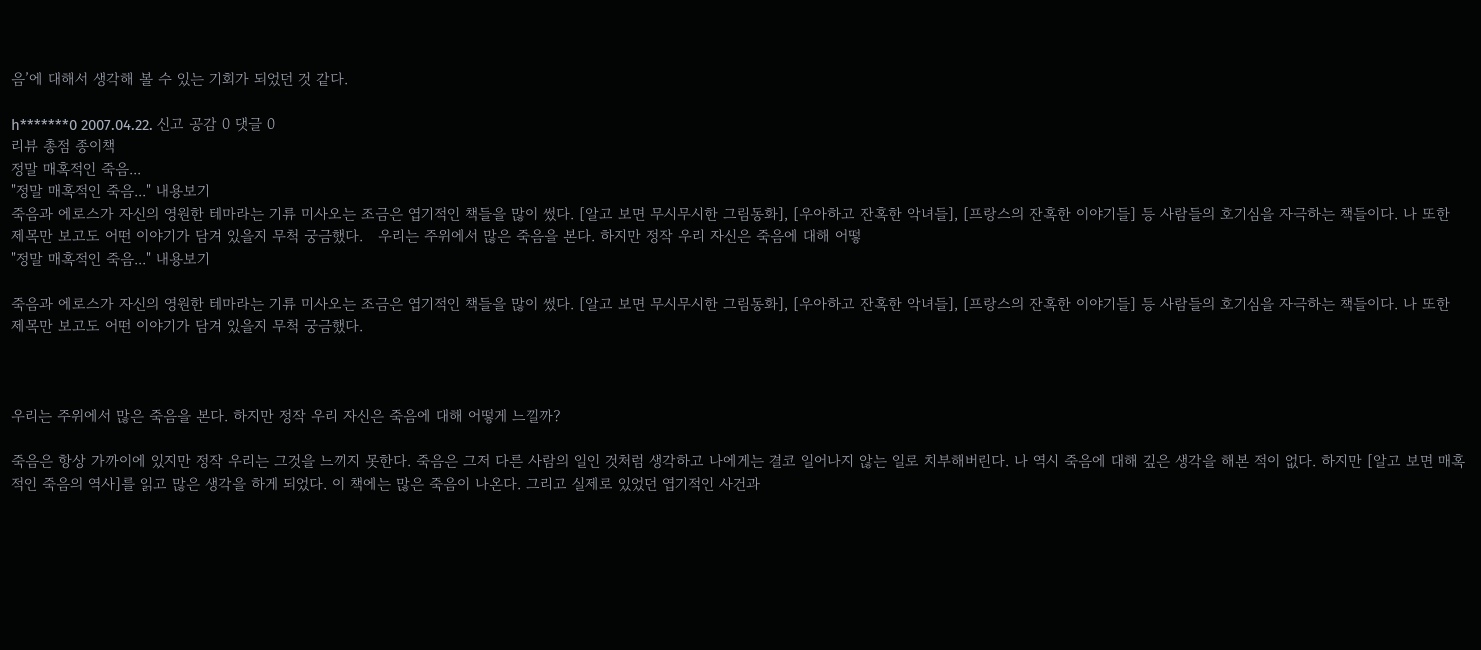음’에 대해서 생각해 볼 수 있는 기회가 되었던 것 같다.

h*******0 2007.04.22. 신고 공감 0 댓글 0
리뷰 총점 종이책
정말 매혹적인 죽음...
"정말 매혹적인 죽음..." 내용보기
죽음과 에로스가 자신의 영원한 테마라는 기류 미사오는 조금은 엽기적인 책들을 많이 썼다. [알고 보면 무시무시한 그림동화], [우아하고 잔혹한 악녀들], [프랑스의 잔혹한 이야기들] 등 사람들의 호기심을 자극하는 책들이다. 나 또한 제목만 보고도 어떤 이야기가 담겨 있을지 무척 궁금했다.   우리는 주위에서 많은 죽음을 본다. 하지만 정작 우리 자신은 죽음에 대해 어떻
"정말 매혹적인 죽음..." 내용보기

죽음과 에로스가 자신의 영원한 테마라는 기류 미사오는 조금은 엽기적인 책들을 많이 썼다. [알고 보면 무시무시한 그림동화], [우아하고 잔혹한 악녀들], [프랑스의 잔혹한 이야기들] 등 사람들의 호기심을 자극하는 책들이다. 나 또한 제목만 보고도 어떤 이야기가 담겨 있을지 무척 궁금했다.



우리는 주위에서 많은 죽음을 본다. 하지만 정작 우리 자신은 죽음에 대해 어떻게 느낄까?

죽음은 항상 가까이에 있지만 정작 우리는 그것을 느끼지 못한다. 죽음은 그저 다른 사람의 일인 것처럼 생각하고 나에게는 결코 일어나지 않는 일로 치부해버린다. 나 역시 죽음에 대해 깊은 생각을 해본 적이 없다. 하지만 [알고 보면 매혹적인 죽음의 역사]를 읽고 많은 생각을 하게 되었다. 이 책에는 많은 죽음이 나온다. 그리고 실제로 있었던 엽기적인 사건과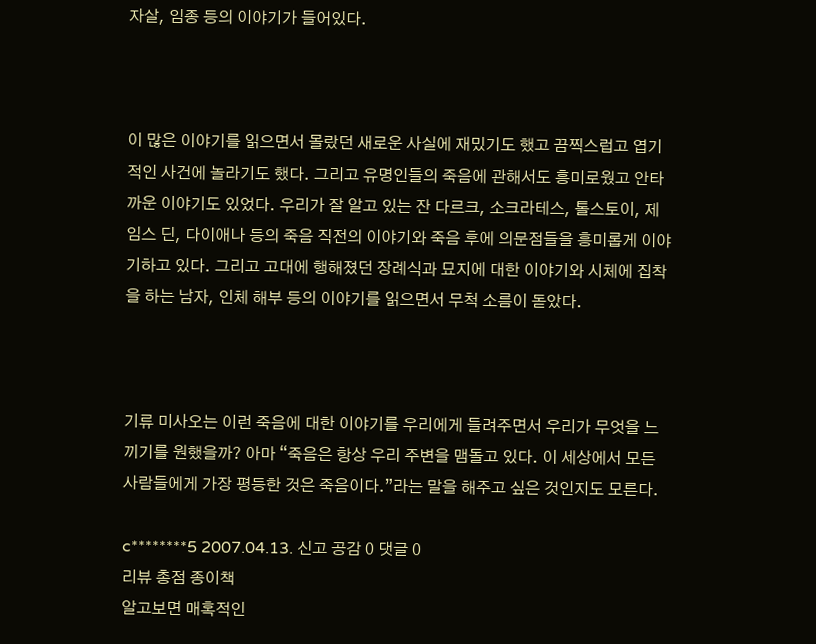자살, 임종 등의 이야기가 들어있다.



이 많은 이야기를 읽으면서 몰랐던 새로운 사실에 재밌기도 했고 끔찍스럽고 엽기적인 사건에 놀라기도 했다. 그리고 유명인들의 죽음에 관해서도 흥미로웠고 안타까운 이야기도 있었다. 우리가 잘 알고 있는 잔 다르크, 소크라테스, 톨스토이, 제임스 딘, 다이애나 등의 죽음 직전의 이야기와 죽음 후에 의문점들을 흥미롭게 이야기하고 있다. 그리고 고대에 행해졌던 장례식과 묘지에 대한 이야기와 시체에 집착을 하는 남자, 인체 해부 등의 이야기를 읽으면서 무척 소름이 돋았다.



기류 미사오는 이런 죽음에 대한 이야기를 우리에게 들려주면서 우리가 무엇을 느끼기를 원했을까? 아마 “죽음은 항상 우리 주변을 맴돌고 있다. 이 세상에서 모든 사람들에게 가장 평등한 것은 죽음이다.”라는 말을 해주고 싶은 것인지도 모른다.

c********5 2007.04.13. 신고 공감 0 댓글 0
리뷰 총점 종이책
알고보면 매혹적인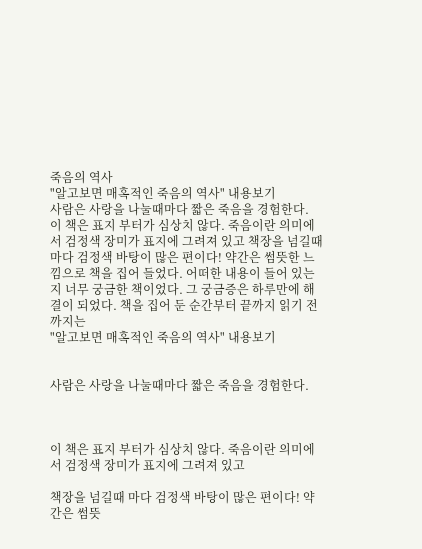죽음의 역사
"알고보면 매혹적인 죽음의 역사" 내용보기
사람은 사랑을 나눌때마다 짧은 죽음을 경험한다.   이 책은 표지 부터가 심상치 않다. 죽음이란 의미에서 검정색 장미가 표지에 그려져 있고 책장을 넘길때 마다 검정색 바탕이 많은 편이다! 약간은 썸뜻한 느낌으로 책을 집어 들었다. 어떠한 내용이 들어 있는지 너무 궁금한 책이었다. 그 궁금증은 하루만에 해결이 되었다. 책을 집어 둔 순간부터 끝까지 읽기 전까지는
"알고보면 매혹적인 죽음의 역사" 내용보기


사람은 사랑을 나눌때마다 짧은 죽음을 경험한다.



이 책은 표지 부터가 심상치 않다. 죽음이란 의미에서 검정색 장미가 표지에 그려져 있고

책장을 넘길때 마다 검정색 바탕이 많은 편이다! 약간은 썸뜻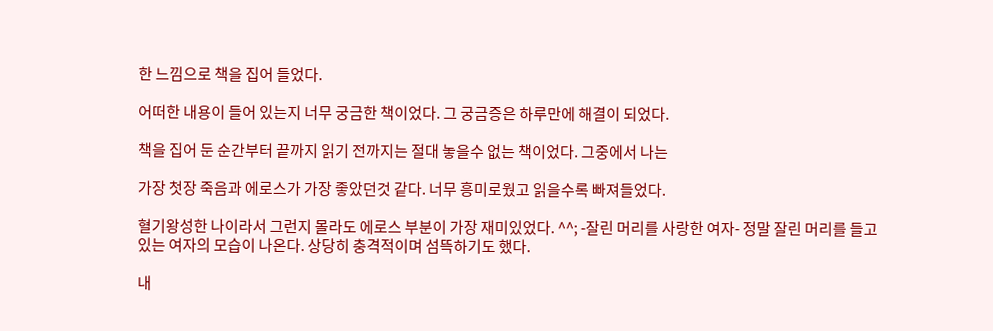한 느낌으로 책을 집어 들었다.

어떠한 내용이 들어 있는지 너무 궁금한 책이었다. 그 궁금증은 하루만에 해결이 되었다.

책을 집어 둔 순간부터 끝까지 읽기 전까지는 절대 놓을수 없는 책이었다. 그중에서 나는

가장 첫장 죽음과 에로스가 가장 좋았던것 같다. 너무 흥미로웠고 읽을수록 빠져들었다.

혈기왕성한 나이라서 그런지 몰라도 에로스 부분이 가장 재미있었다. ^^; -잘린 머리를 사랑한 여자- 정말 잘린 머리를 들고 있는 여자의 모습이 나온다. 상당히 충격적이며 섬뜩하기도 했다.

내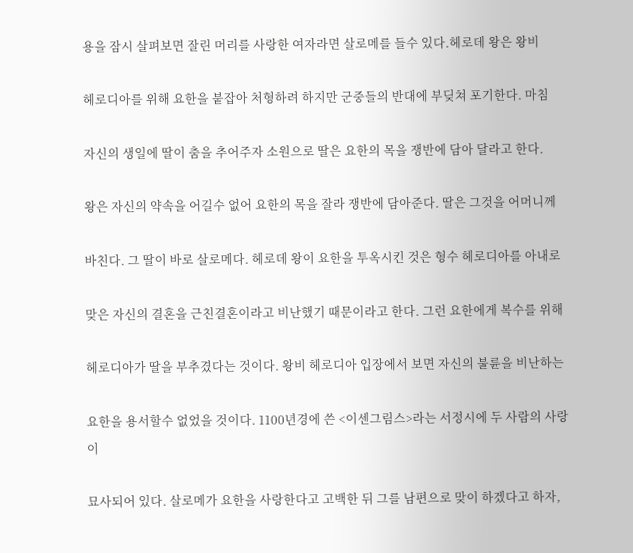용을 잠시 살펴보면 잘린 머리를 사랑한 여자라면 살로메를 들수 있다.헤로데 왕은 왕비

헤로디아를 위해 요한을 붙잡아 처형하려 하지만 군중들의 반대에 부딪쳐 포기한다. 마침

자신의 생일에 딸이 춤을 추어주자 소원으로 딸은 요한의 목을 쟁반에 담아 달라고 한다.

왕은 자신의 약속을 어길수 없어 요한의 목을 잘라 쟁반에 담아준다. 딸은 그것을 어머니께

바친다. 그 딸이 바로 살로메다. 헤로데 왕이 요한을 투옥시킨 것은 형수 헤로디아를 아내로

맞은 자신의 결혼을 근친결혼이라고 비난했기 때문이라고 한다. 그런 요한에게 복수를 위해

헤로디아가 딸을 부추겼다는 것이다. 왕비 헤로디아 입장에서 보면 자신의 불륜을 비난하는

요한을 용서할수 없었을 것이다. 1100년경에 쓴 <이센그림스>라는 서정시에 두 사람의 사랑이

묘사되어 있다. 살로메가 요한을 사랑한다고 고백한 뒤 그를 남편으로 맞이 하겠다고 하자,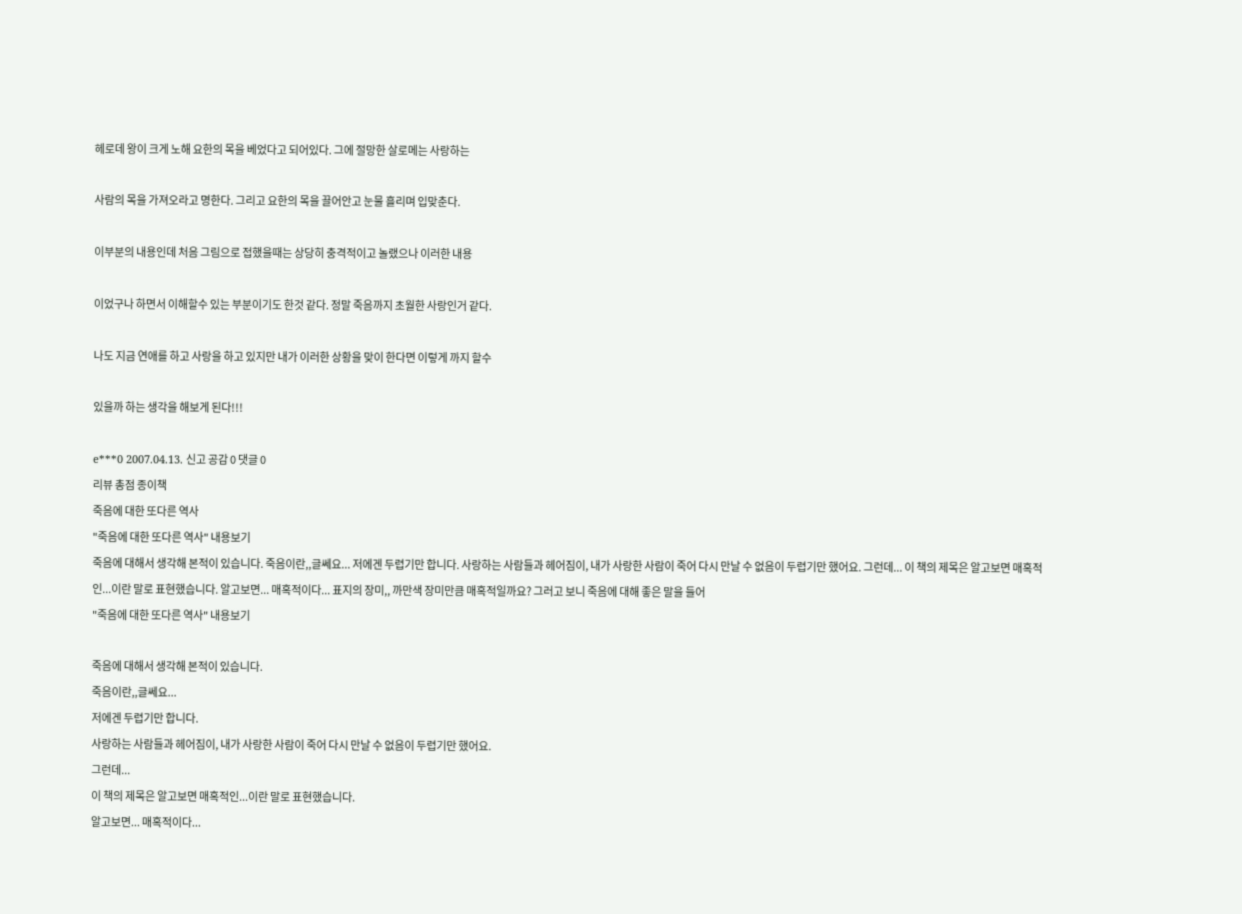헤로데 왕이 크게 노해 요한의 목을 베었다고 되어있다. 그에 절망한 살로메는 사랑하는

사람의 목을 가져오라고 명한다. 그리고 요한의 목을 끌어안고 눈물 흘리며 입맞춘다.

이부분의 내용인데 처음 그림으로 접했을때는 상당히 충격적이고 놀랬으나 이러한 내용

이었구나 하면서 이해할수 있는 부분이기도 한것 같다. 정말 죽음까지 초월한 사랑인거 같다.

나도 지금 연애를 하고 사랑을 하고 있지만 내가 이러한 상황을 맞이 한다면 이렇게 까지 할수

있을까 하는 생각을 해보게 된다!!!

e***0 2007.04.13. 신고 공감 0 댓글 0
리뷰 총점 종이책
죽음에 대한 또다른 역사
"죽음에 대한 또다른 역사" 내용보기
죽음에 대해서 생각해 본적이 있습니다. 죽음이란,,글쎄요... 저에겐 두렵기만 합니다. 사랑하는 사람들과 헤어짐이, 내가 사랑한 사람이 죽어 다시 만날 수 없음이 두렵기만 했어요. 그런데... 이 책의 제목은 알고보면 매혹적인...이란 말로 표현했습니다. 알고보면... 매혹적이다... 표지의 장미,, 까만색 장미만큼 매혹적일까요? 그러고 보니 죽음에 대해 좋은 말을 들어
"죽음에 대한 또다른 역사" 내용보기

죽음에 대해서 생각해 본적이 있습니다.
죽음이란,,글쎄요...
저에겐 두렵기만 합니다.
사랑하는 사람들과 헤어짐이, 내가 사랑한 사람이 죽어 다시 만날 수 없음이 두렵기만 했어요.
그런데...
이 책의 제목은 알고보면 매혹적인...이란 말로 표현했습니다.
알고보면... 매혹적이다...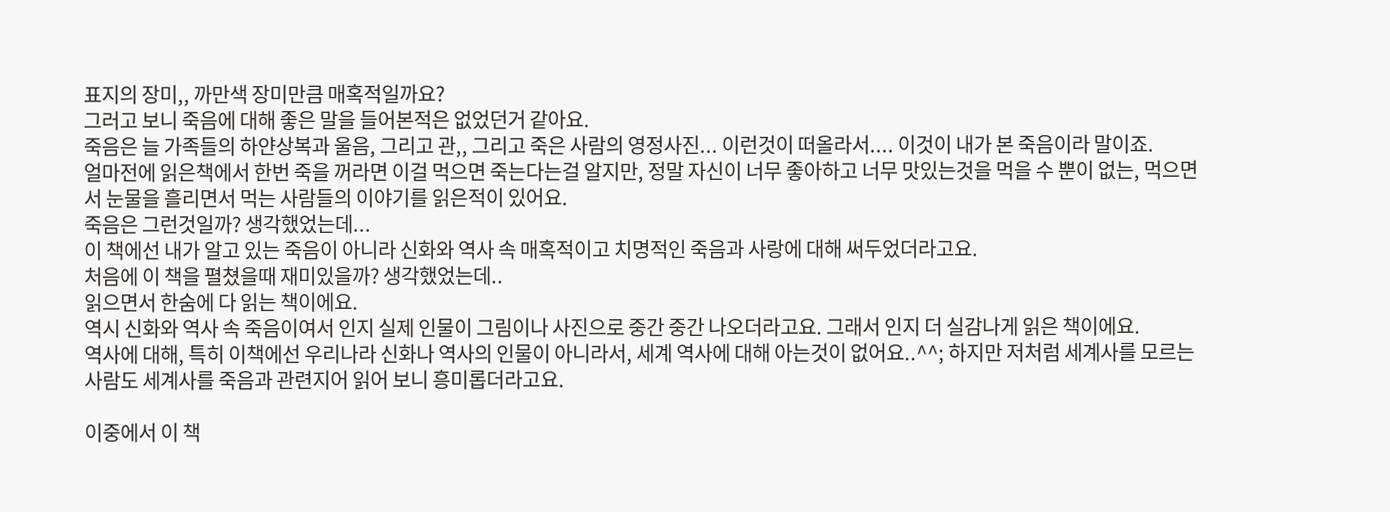표지의 장미,, 까만색 장미만큼 매혹적일까요?
그러고 보니 죽음에 대해 좋은 말을 들어본적은 없었던거 같아요.
죽음은 늘 가족들의 하얀상복과 울음, 그리고 관,, 그리고 죽은 사람의 영정사진... 이런것이 떠올라서.... 이것이 내가 본 죽음이라 말이죠.
얼마전에 읽은책에서 한번 죽을 꺼라면 이걸 먹으면 죽는다는걸 알지만, 정말 자신이 너무 좋아하고 너무 맛있는것을 먹을 수 뿐이 없는, 먹으면서 눈물을 흘리면서 먹는 사람들의 이야기를 읽은적이 있어요.
죽음은 그런것일까? 생각했었는데...
이 책에선 내가 알고 있는 죽음이 아니라 신화와 역사 속 매혹적이고 치명적인 죽음과 사랑에 대해 써두었더라고요.
처음에 이 책을 펼쳤을때 재미있을까? 생각했었는데..
읽으면서 한숨에 다 읽는 책이에요.
역시 신화와 역사 속 죽음이여서 인지 실제 인물이 그림이나 사진으로 중간 중간 나오더라고요. 그래서 인지 더 실감나게 읽은 책이에요.
역사에 대해, 특히 이책에선 우리나라 신화나 역사의 인물이 아니라서, 세계 역사에 대해 아는것이 없어요..^^; 하지만 저처럼 세계사를 모르는 사람도 세계사를 죽음과 관련지어 읽어 보니 흥미롭더라고요.

이중에서 이 책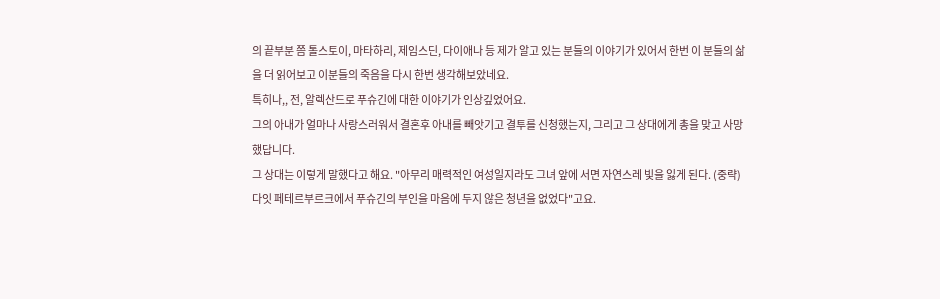의 끝부분 쯤 톨스토이, 마타하리, 제임스딘, 다이애나 등 제가 알고 있는 분들의 이야기가 있어서 한번 이 분들의 삶을 더 읽어보고 이분들의 죽음을 다시 한번 생각해보았네요.
특히나,, 전, 알렉산드로 푸슈긴에 대한 이야기가 인상깊었어요.
그의 아내가 얼마나 사랑스러워서 결혼후 아내를 빼앗기고 결투를 신청했는지, 그리고 그 상대에게 총을 맞고 사망했답니다.
그 상대는 이렇게 말했다고 해요. "아무리 매력적인 여성일지라도 그녀 앞에 서면 자연스레 빛을 잃게 된다. (중략) 다잇 페테르부르크에서 푸슈긴의 부인을 마음에 두지 않은 청년을 없었다"고요.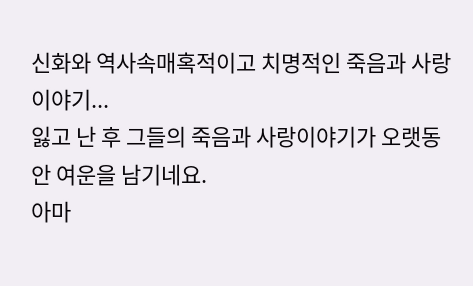신화와 역사속매혹적이고 치명적인 죽음과 사랑이야기...
잃고 난 후 그들의 죽음과 사랑이야기가 오랫동안 여운을 남기네요.
아마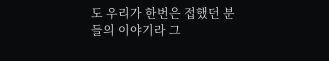도 우리가 한번은 접했던 분들의 이야기라 그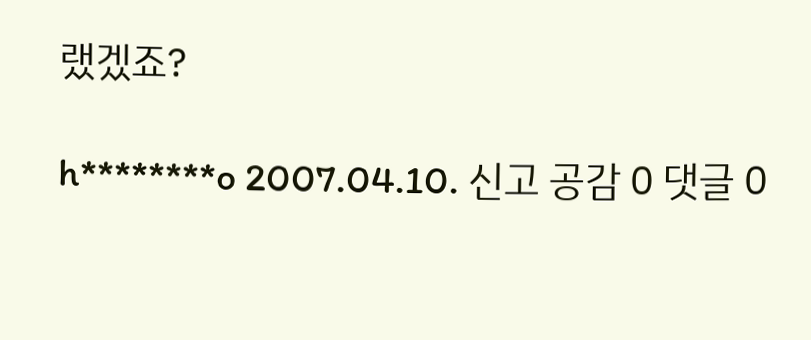랬겠죠?

h********o 2007.04.10. 신고 공감 0 댓글 0